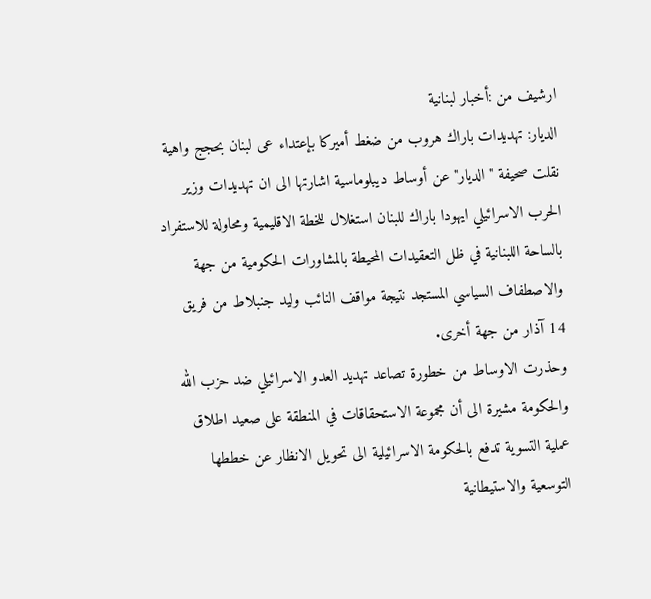ارشيف من :أخبار لبنانية
الديار: تهديدات باراك هروب من ضغط أميركا بإعتداء عى لبنان بحجج واهية
نقلت صحيفة "الديار" عن أوساط ديبلوماسية اشارتها الى ان تهديدات وزير الحرب الاسرائيلي ايهودا باراك للبنان استغلال للخطة الاقليمية ومحاولة للاستفراد بالساحة اللبنانية في ظل التعقيدات المحيطة بالمشاورات الحكومية من جهة والاصطفاف السياسي المستجد نتيجة مواقف النائب وليد جنبلاط من فريق 14 آذار من جهة أخرى.
وحذرت الاوساط من خطورة تصاعد تهديد العدو الاسرائيلي ضد حزب الله والحكومة مشيرة الى أن مجموعة الاستحقاقات في المنطقة على صعيد اطلاق عملية التسوية تدفع بالحكومة الاسرائيلية الى تحويل الانظار عن خططها التوسعية والاستيطانية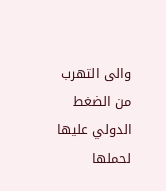والى التهرب من الضغط الدولي عليها لحملها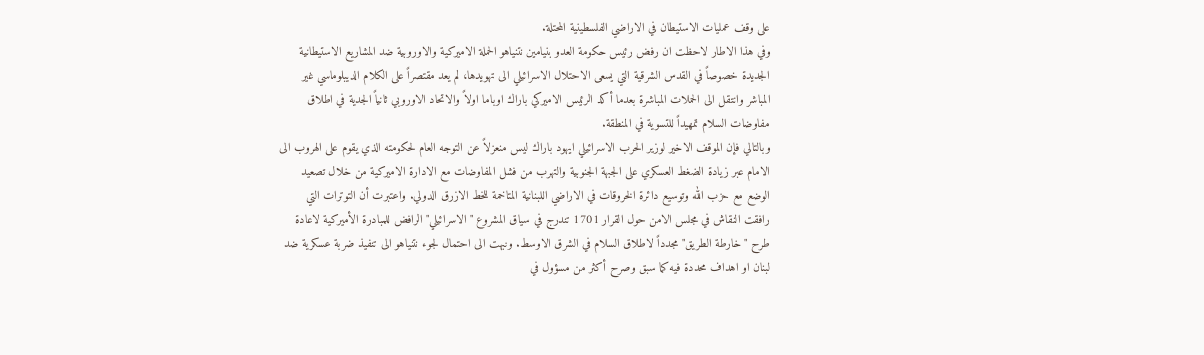على وقف عمليات الاستيطان في الاراضي الفلسطينية المحتلة.
وفي هذا الاطار لاحظت ان رفض رئيس حكومة العدو بنيامين نتنياهو الحملة الاميركية والاوروبية ضد المشاريع الاستيطانية الجديدة خصوصاً في القدس الشرقية التي يسعى الاحتلال الاسرائيلي الى تهويدها، لم يعد مقتصراً على الكلام الديبلوماسي غير المباشر وانتقل الى الحملات المباشرة بعدما أكد الرئيس الاميركي باراك اوباما اولاً والاتحاد الاوروبي ثانياً الجدية في اطلاق مفاوضات السلام تمهيداً للتسوية في المنطقة.
وبالتالي فإن الموقف الاخير لوزير الحرب الاسرائيلي ايهود باراك ليس منعزلاً عن التوجه العام لحكومته الذي يقوم على الهروب الى الامام عبر زيادة الضغط العسكري على الجبهة الجنوبية والتهرب من فشل المفاوضات مع الادارة الاميركية من خلال تصعيد الوضع مع حزب الله وتوسيع دائرة الخروقات في الاراضي اللبنانية المتاخمة للخط الازرق الدولي. واعتبرت أن التوترات التي رافقت النقاش في مجلس الامن حول القرار 1701 تندرج في سياق المشروع "الاسرائيلي" الرافض للمبادرة الأميركية لاعادة طرح "خارطة الطريق" مجدداً لاطلاق السلام في الشرق الاوسط. ونبهت الى احتمال لجوء نتنياهو الى تنفيذ ضربة عسكرية ضد لبنان او اهداف محددة فيه كما سبق وصرح أكثر من مسؤول في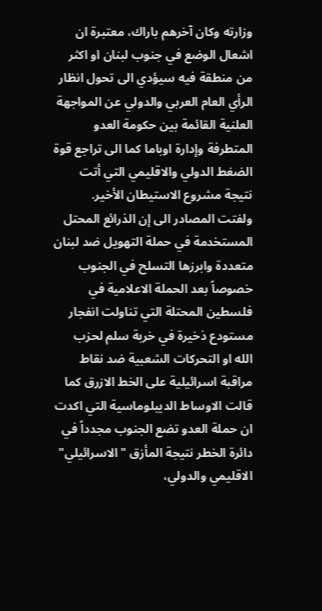وزارته وكان آخرهم باراك، معتبرة ان اشعال الوضع في جنوب لبنان او اكثر من منطقة فيه سيؤدي الى تحول انظار الرأي العام العربي والدولي عن المواجهة العلنية القائمة بين حكومة العدو المتطرفة وإدارة اوباما كما الى تراجع قوة الضغط الدولي والاقليمي التي أتت نتيجة مشروع الاستيطان الأخير.
ولفتت المصادر الى إن الذرائع المحتل المستخدمة في حملة التهويل ضد لبنان متعددة وابرزها التسلح في الجنوب خصوصاً بعد الحملة الاعلامية في فلسطين المحتلة التي تناولت انفجار مستودع ذخيرة في خربة سلم لحزب الله او التحركات الشعبية ضد نقاط مراقبة اسرائيلية على الخط الازرق كما قالت الاوساط الديبلوماسية التي اكدت ان حملة العدو تضع الجنوب مجدداً في دائرة الخطر نتيجة المأزق "الاسرائيلي" الاقليمي والدولي،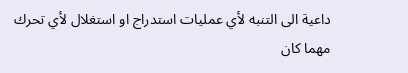داعية الى التنبه لأي عمليات استدراج او استغلال لأي تحرك مهما كان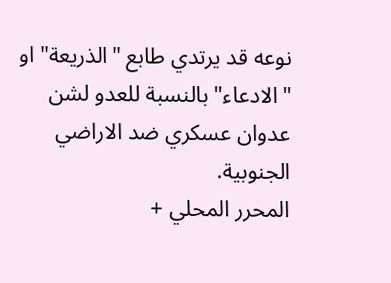نوعه قد يرتدي طابع "الذريعة" او "الادعاء" بالنسبة للعدو لشن عدوان عسكري ضد الاراضي الجنوبية.
المحرر المحلي +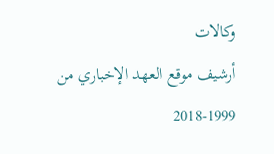وكالات
أرشيف موقع العهد الإخباري من 1999-2018